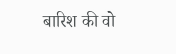बारिश की वो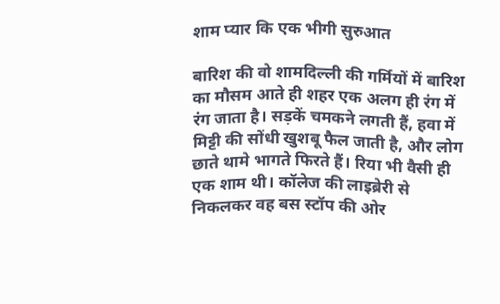शाम प्यार कि एक भीगी सुरुआत

बारिश की वो शामदिल्ली की गर्मियों में बारिश का मौसम आते ही शहर एक अलग ही रंग में रंग जाता है। सड़कें चमकने लगती हैं, हवा में मिट्टी की सोंधी खुशबू फैल जाती है, और लोग छाते थामे भागते फिरते हैं। रिया भी वैसी ही एक शाम थी। कॉलेज की लाइब्रेरी से निकलकर वह बस स्टॉप की ओर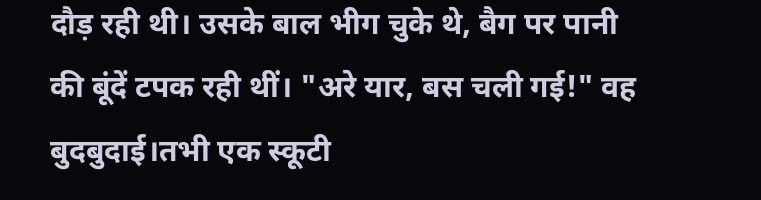दौड़ रही थी। उसके बाल भीग चुके थे, बैग पर पानी की बूंदें टपक रही थीं। "अरे यार, बस चली गई!" वह बुदबुदाई।तभी एक स्कूटी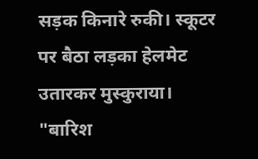सड़क किनारे रुकी। स्कूटर पर बैठा लड़का हेलमेट उतारकर मुस्कुराया। "बारिश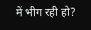में भीग रही हो?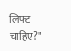लिफ्ट चाहिए?"